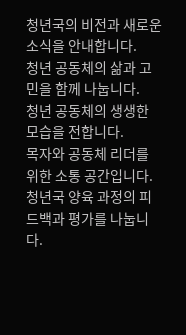청년국의 비전과 새로운 소식을 안내합니다.
청년 공동체의 삶과 고민을 함께 나눕니다.
청년 공동체의 생생한 모습을 전합니다.
목자와 공동체 리더를 위한 소통 공간입니다.
청년국 양육 과정의 피드백과 평가를 나눕니다.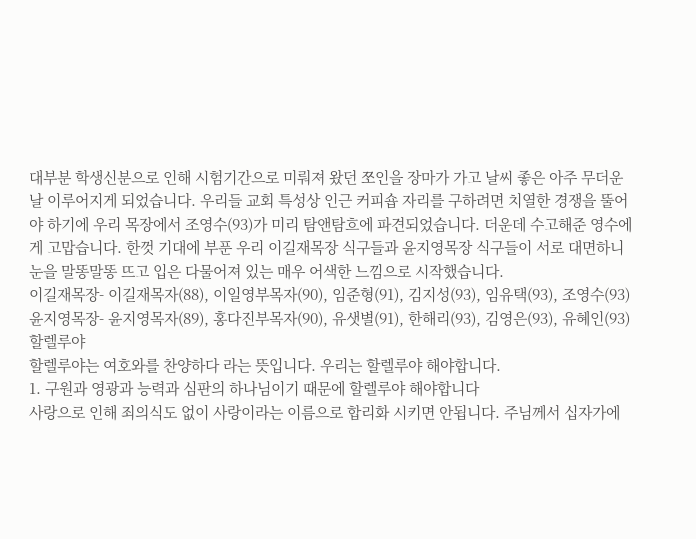대부분 학생신분으로 인해 시험기간으로 미뤄져 왔던 쪼인을 장마가 가고 날씨 좋은 아주 무더운날 이루어지게 되었습니다. 우리들 교회 특성상 인근 커피숍 자리를 구하려면 치열한 경쟁을 뚤어야 하기에 우리 목장에서 조영수(93)가 미리 탐앤탐흐에 파견되었습니다. 더운데 수고해준 영수에게 고맙습니다. 한껏 기대에 부푼 우리 이길재목장 식구들과 윤지영목장 식구들이 서로 대면하니 눈을 말똥말똥 뜨고 입은 다물어져 있는 매우 어색한 느낌으로 시작했습니다.
이길재목장- 이길재목자(88), 이일영부목자(90), 임준형(91), 김지성(93), 임유택(93), 조영수(93)
윤지영목장- 윤지영목자(89), 홍다진부목자(90), 유샛별(91), 한해리(93), 김영은(93), 유혜인(93)
할렐루야
할렐루야는 여호와를 찬양하다 라는 뜻입니다. 우리는 할렐루야 해야합니다.
1. 구원과 영광과 능력과 심판의 하나님이기 때문에 할렐루야 해야합니다
사랑으로 인해 죄의식도 없이 사랑이라는 이름으로 합리화 시키면 안됩니다. 주님께서 십자가에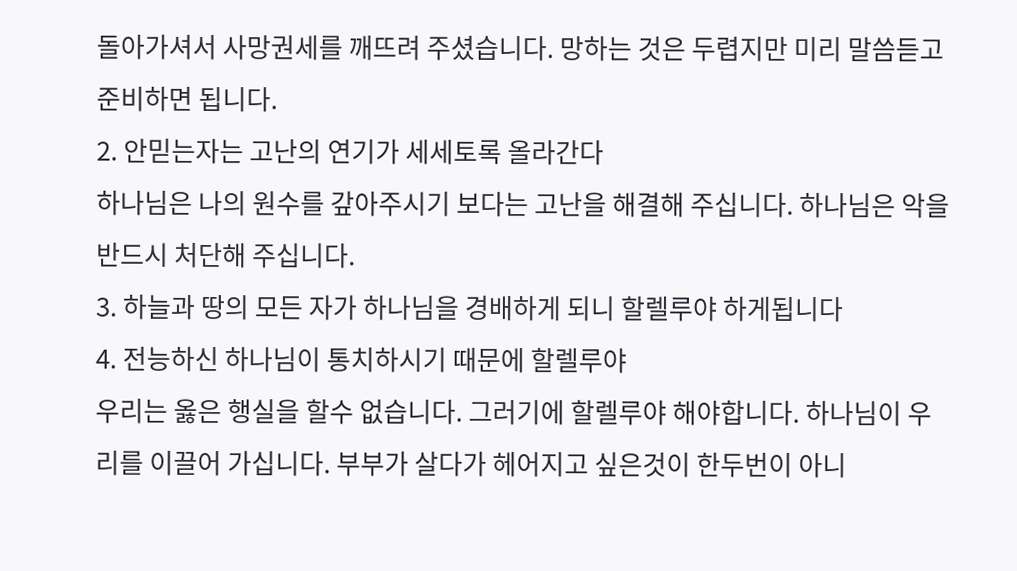돌아가셔서 사망권세를 깨뜨려 주셨습니다. 망하는 것은 두렵지만 미리 말씀듣고 준비하면 됩니다.
2. 안믿는자는 고난의 연기가 세세토록 올라간다
하나님은 나의 원수를 갚아주시기 보다는 고난을 해결해 주십니다. 하나님은 악을 반드시 처단해 주십니다.
3. 하늘과 땅의 모든 자가 하나님을 경배하게 되니 할렐루야 하게됩니다
4. 전능하신 하나님이 통치하시기 때문에 할렐루야
우리는 옳은 행실을 할수 없습니다. 그러기에 할렐루야 해야합니다. 하나님이 우리를 이끌어 가십니다. 부부가 살다가 헤어지고 싶은것이 한두번이 아니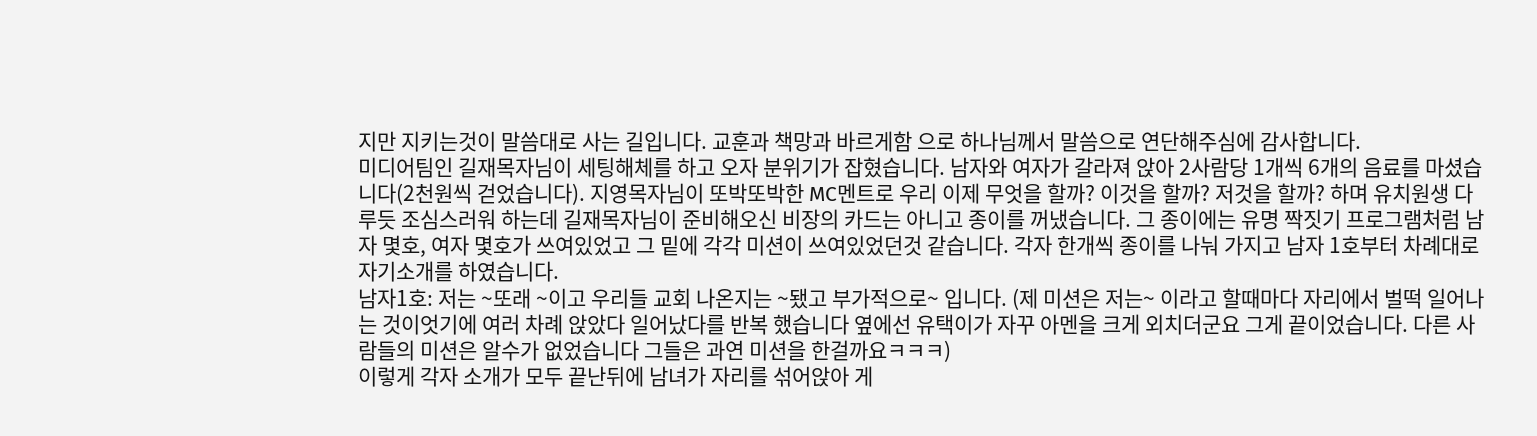지만 지키는것이 말씀대로 사는 길입니다. 교훈과 책망과 바르게함 으로 하나님께서 말씀으로 연단해주심에 감사합니다.
미디어팀인 길재목자님이 세팅해체를 하고 오자 분위기가 잡혔습니다. 남자와 여자가 갈라져 앉아 2사람당 1개씩 6개의 음료를 마셨습니다(2천원씩 걷었습니다). 지영목자님이 또박또박한 MC멘트로 우리 이제 무엇을 할까? 이것을 할까? 저것을 할까? 하며 유치원생 다루듯 조심스러워 하는데 길재목자님이 준비해오신 비장의 카드는 아니고 종이를 꺼냈습니다. 그 종이에는 유명 짝짓기 프로그램처럼 남자 몇호, 여자 몇호가 쓰여있었고 그 밑에 각각 미션이 쓰여있었던것 같습니다. 각자 한개씩 종이를 나눠 가지고 남자 1호부터 차례대로 자기소개를 하였습니다.
남자1호: 저는 ~또래 ~이고 우리들 교회 나온지는 ~됐고 부가적으로~ 입니다. (제 미션은 저는~ 이라고 할때마다 자리에서 벌떡 일어나는 것이엇기에 여러 차례 앉았다 일어났다를 반복 했습니다 옆에선 유택이가 자꾸 아멘을 크게 외치더군요 그게 끝이었습니다. 다른 사람들의 미션은 알수가 없었습니다 그들은 과연 미션을 한걸까요ㅋㅋㅋ)
이렇게 각자 소개가 모두 끝난뒤에 남녀가 자리를 섞어앉아 게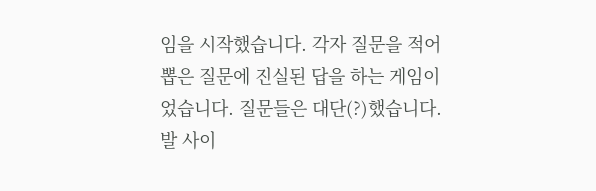임을 시작했습니다. 각자 질문을 적어 뽑은 질문에 진실된 답을 하는 게임이었습니다. 질문들은 대단(?)했습니다. 발 사이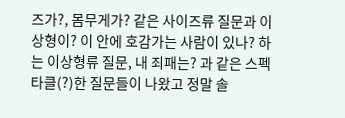즈가?, 몸무게가? 같은 사이즈류 질문과 이상형이? 이 안에 호감가는 사람이 있나? 하는 이상형류 질문, 내 죄패는? 과 같은 스펙타클(?)한 질문들이 나왔고 정말 솔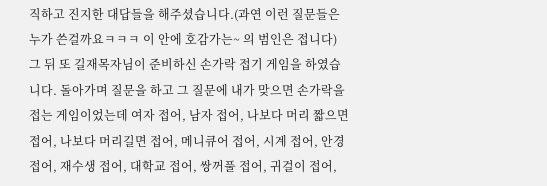직하고 진지한 대답들을 해주셨습니다.(과연 이런 질문들은 누가 쓴걸까요ㅋㅋㅋ 이 안에 호감가는~ 의 범인은 접니다)
그 뒤 또 길재목자님이 준비하신 손가락 접기 게임을 하였습니다. 돌아가며 질문을 하고 그 질문에 내가 맞으면 손가락을 접는 게임이었는데 여자 접어, 남자 접어, 나보다 머리 짧으면 접어, 나보다 머리길면 접어, 메니큐어 접어, 시계 접어, 안경 접어, 재수생 접어, 대학교 접어, 쌍꺼풀 접어, 귀걸이 접어,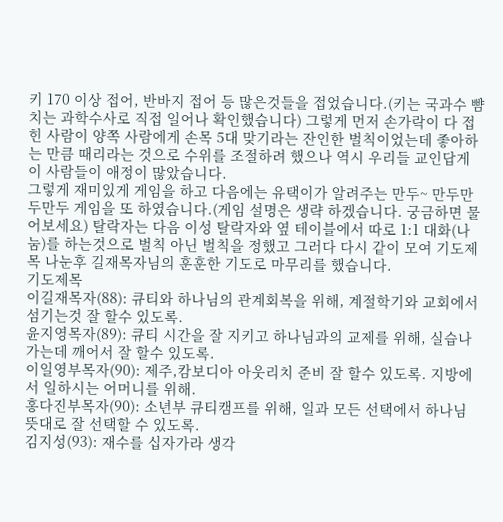키 170 이상 접어, 반바지 접어 등 많은것들을 접었습니다.(키는 국과수 뺨치는 과학수사로 직접 일어나 확인했습니다) 그렇게 먼저 손가락이 다 접힌 사람이 양쪽 사람에게 손목 5대 맞기라는 잔인한 벌칙이었는데 좋아하는 만큼 때리라는 것으로 수위를 조절하려 했으나 역시 우리들 교인답게 이 사람들이 애정이 많았습니다.
그렇게 재미있게 게임을 하고 다음에는 유택이가 알려주는 만두~ 만두만두만두 게임을 또 하였습니다.(게임 설명은 생략 하겠습니다. 궁금하면 물어보세요) 탈락자는 다음 이성 탈락자와 옆 테이블에서 따로 1:1 대화(나눔)를 하는것으로 벌칙 아닌 벌칙을 정했고 그러다 다시 같이 모여 기도제목 나눈후 길재목자님의 훈훈한 기도로 마무리를 했습니다.
기도제목
이길재목자(88): 큐티와 하나님의 관계회복을 위해, 계절학기와 교회에서 섬기는것 잘 할수 있도록.
윤지영목자(89): 큐티 시간을 잘 지키고 하나님과의 교제를 위해, 실습나가는데 깨어서 잘 할수 있도록.
이일영부목자(90): 제주,캄보디아 아웃리치 준비 잘 할수 있도록. 지방에서 일하시는 어머니를 위해.
홍다진부목자(90): 소년부 큐티캠프를 위해, 일과 모든 선택에서 하나님 뜻대로 잘 선택할 수 있도록.
김지성(93): 재수를 십자가라 생각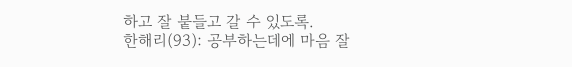하고 잘 붙들고 갈 수 있도록.
한해리(93): 공부하는데에 마음 잘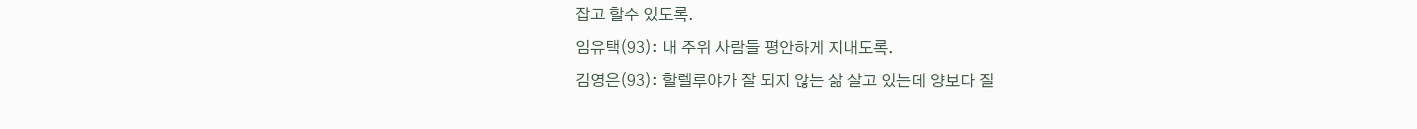잡고 할수 있도록.
임유택(93): 내 주위 사람들 평안하게 지내도록.
김영은(93): 할렐루야가 잘 되지 않는 삶 살고 있는데 양보다 질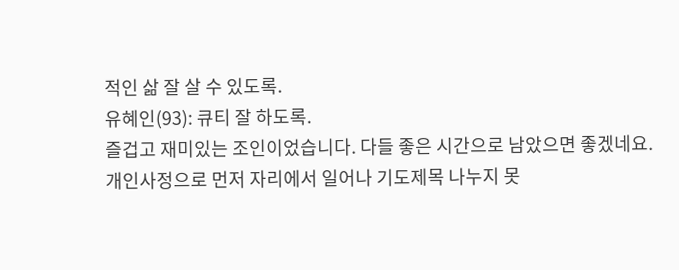적인 삶 잘 살 수 있도록.
유혜인(93): 큐티 잘 하도록.
즐겁고 재미있는 조인이었습니다. 다들 좋은 시간으로 남았으면 좋겠네요.
개인사정으로 먼저 자리에서 일어나 기도제목 나누지 못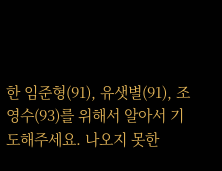한 임준형(91), 유샛별(91), 조영수(93)를 위해서 알아서 기도해주세요. 나오지 못한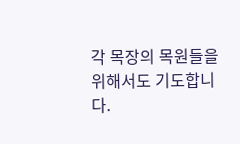각 목장의 목원들을 위해서도 기도합니다.